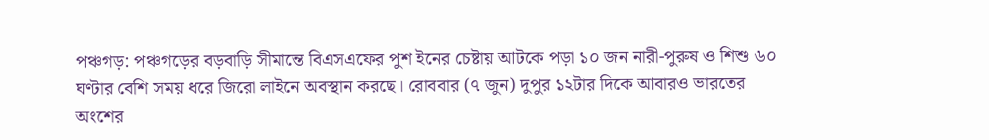পঞ্চগড়: পঞ্চগড়ের বড়বাড়ি সীমান্তে বিএসএফের পুশ ইনের চেষ্টায় আটকে পড়া ১০ জন নারী-পুরুষ ও শিশু ৬০ ঘণ্টার বেশি সময় ধরে জিরো লাইনে অবস্থান করছে। রোববার (৭ জুন) দুপুর ১২টার দিকে আবারও ভারতের অংশের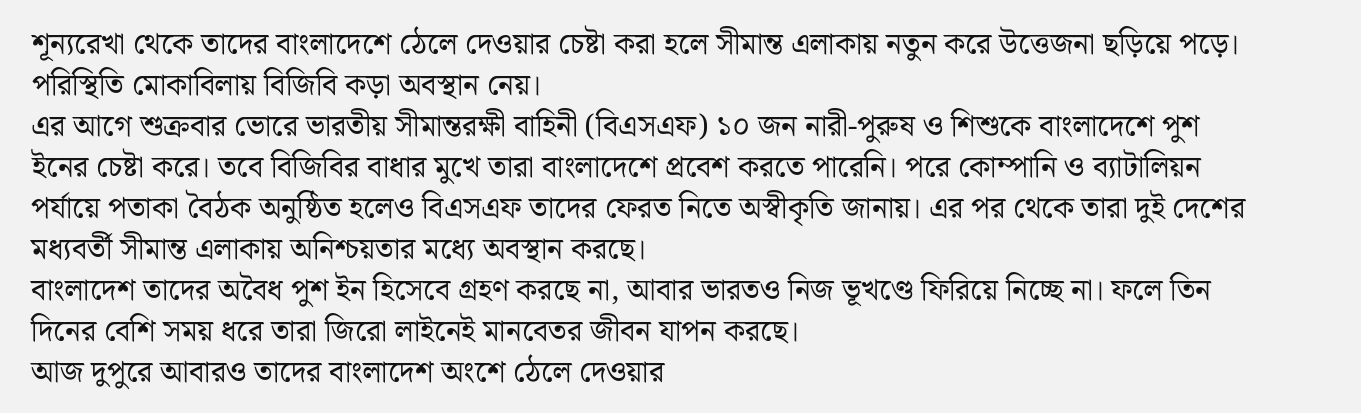শূন্যরেখা থেকে তাদের বাংলাদেশে ঠেলে দেওয়ার চেষ্টা করা হলে সীমান্ত এলাকায় নতুন করে উত্তেজনা ছড়িয়ে পড়ে। পরিস্থিতি মোকাবিলায় বিজিবি কড়া অবস্থান নেয়।
এর আগে শুক্রবার ভোরে ভারতীয় সীমান্তরক্ষী বাহিনী (বিএসএফ) ১০ জন নারী-পুরুষ ও শিশুকে বাংলাদেশে পুশ ইনের চেষ্টা করে। তবে বিজিবির বাধার মুখে তারা বাংলাদেশে প্রবেশ করতে পারেনি। পরে কোম্পানি ও ব্যাটালিয়ন পর্যায়ে পতাকা বৈঠক অনুষ্ঠিত হলেও বিএসএফ তাদের ফেরত নিতে অস্বীকৃতি জানায়। এর পর থেকে তারা দুই দেশের মধ্যবর্তী সীমান্ত এলাকায় অনিশ্চয়তার মধ্যে অবস্থান করছে।
বাংলাদেশ তাদের অবৈধ পুশ ইন হিসেবে গ্রহণ করছে না, আবার ভারতও নিজ ভূখণ্ডে ফিরিয়ে নিচ্ছে না। ফলে তিন দিনের বেশি সময় ধরে তারা জিরো লাইনেই মানবেতর জীবন যাপন করছে।
আজ দুপুরে আবারও তাদের বাংলাদেশ অংশে ঠেলে দেওয়ার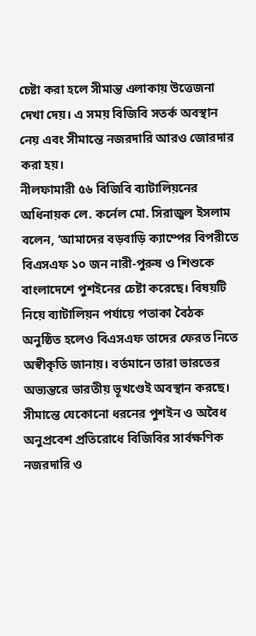চেষ্টা করা হলে সীমান্ত এলাকায় উত্তেজনা দেখা দেয়। এ সময় বিজিবি সতর্ক অবস্থান নেয় এবং সীমান্তে নজরদারি আরও জোরদার করা হয়।
নীলফামারী ৫৬ বিজিবি ব্যাটালিয়নের অধিনায়ক লে. কর্নেল মো. সিরাজুল ইসলাম বলেন, ‘আমাদের বড়বাড়ি ক্যাম্পের বিপরীতে বিএসএফ ১০ জন নারী-পুরুষ ও শিশুকে বাংলাদেশে পুশইনের চেষ্টা করেছে। বিষয়টি নিয়ে ব্যাটালিয়ন পর্যায়ে পতাকা বৈঠক অনুষ্ঠিত হলেও বিএসএফ তাদের ফেরত নিতে অস্বীকৃতি জানায়। বর্তমানে তারা ভারতের অভ্যন্তরে ভারতীয় ভূখণ্ডেই অবস্থান করছে। সীমান্তে যেকোনো ধরনের পুশইন ও অবৈধ অনুপ্রবেশ প্রতিরোধে বিজিবির সার্বক্ষণিক নজরদারি ও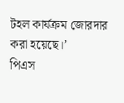টহল কার্যক্রম জোরদার করা হয়েছে।’
পিএস